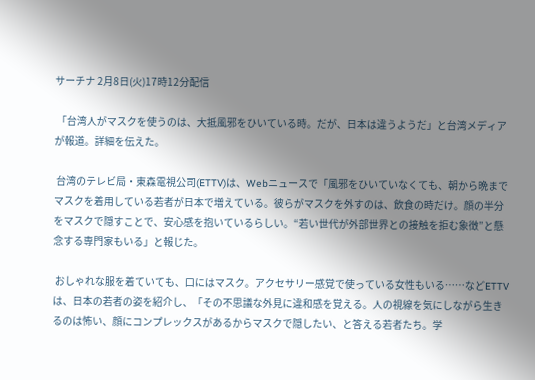サーチナ 2月8日(火)17時12分配信

 「台湾人がマスクを使うのは、大抵風邪をひいている時。だが、日本は違うようだ」と台湾メディアが報道。詳細を伝えた。

 台湾のテレビ局・東森電視公司(ETTV)は、Webニュースで「風邪をひいていなくても、朝から晩までマスクを着用している若者が日本で増えている。彼らがマスクを外すのは、飲食の時だけ。顔の半分をマスクで隠すことで、安心感を抱いているらしい。“若い世代が外部世界との接触を拒む象徴”と懸念する専門家もいる」と報じた。

 おしゃれな服を着ていても、口にはマスク。アクセサリー感覚で使っている女性もいる……などETTVは、日本の若者の姿を紹介し、「その不思議な外見に違和感を覚える。人の視線を気にしながら生きるのは怖い、顔にコンプレックスがあるからマスクで隠したい、と答える若者たち。学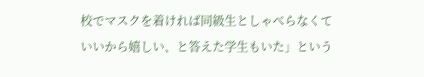校でマスクを着ければ同級生としゃべらなくていいから嬉しい、と答えた学生もいた」という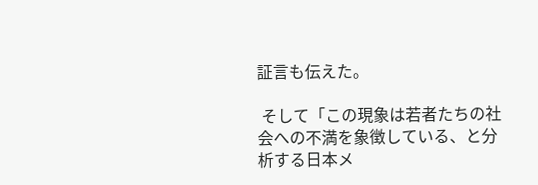証言も伝えた。

 そして「この現象は若者たちの社会への不満を象徴している、と分析する日本メ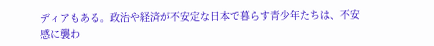ディアもある。政治や経済が不安定な日本で暮らす青少年たちは、不安感に襲わ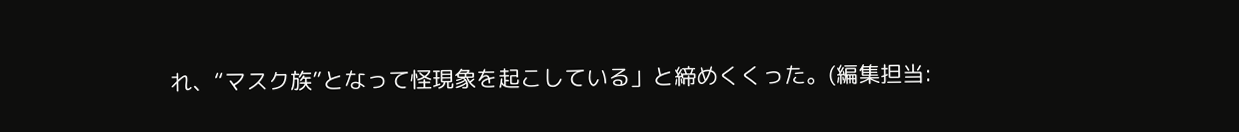れ、“マスク族”となって怪現象を起こしている」と締めくくった。(編集担当: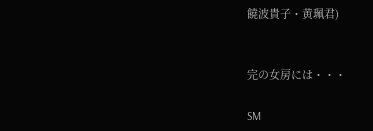饒波貴子・黄珮君)


完の女房には・・・

SM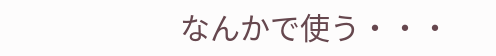なんかで使う・・・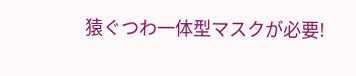猿ぐつわ一体型マスクが必要!